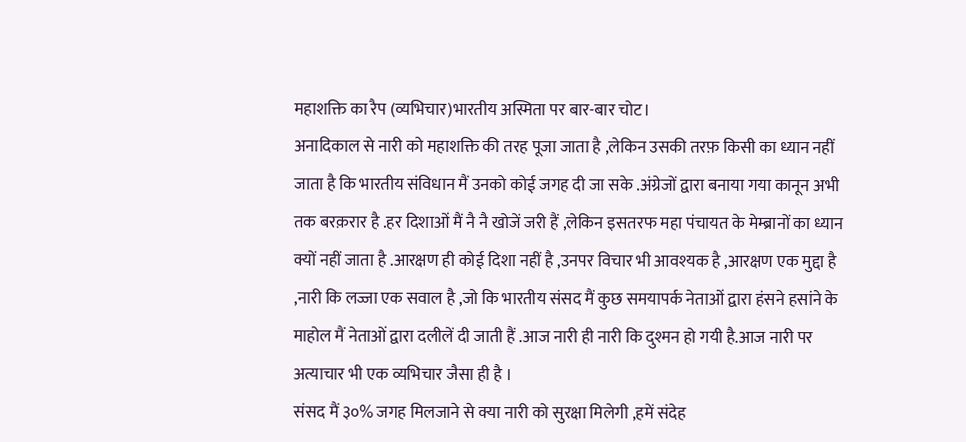महाशक्ति का रैप (व्यभिचार)भारतीय अस्मिता पर बार-बार चोट।
अनादिकाल से नारी को महाशक्ति की तरह पूजा जाता है ,लेकिन उसकी तरफ़ किसी का ध्यान नहीं जाता है कि भारतीय संविधान मैं उनको कोई जगह दी जा सके .अंग्रेजों द्वारा बनाया गया कानून अभी तक बरक़रार है .हर दिशाओं मैं नै नै खोजें जरी हैं ,लेकिन इसतरफ महा पंचायत के मेम्ब्रानों का ध्यान क्यों नहीं जाता है .आरक्षण ही कोई दिशा नहीं है ,उनपर विचार भी आवश्यक है ,आरक्षण एक मुद्दा है ,नारी कि लज्जा एक सवाल है ,जो कि भारतीय संसद मैं कुछ समयापर्क नेताओं द्वारा हंसने हसांने के माहोल मैं नेताओं द्वारा दलीलें दी जाती हैं .आज नारी ही नारी कि दुश्मन हो गयी है.आज नारी पर अत्याचार भी एक व्यभिचार जैसा ही है ।
संसद मैं ३०% जगह मिलजाने से क्या नारी को सुरक्षा मिलेगी ,हमें संदेह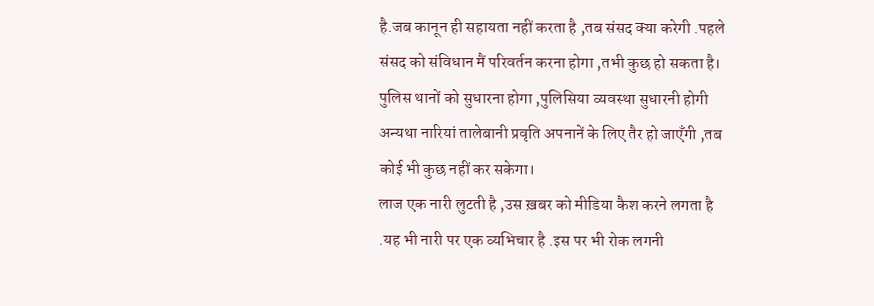है.जब कानून ही सहायता नहीं करता है ,तब संसद क्या करेगी .पहले संसद को संविधान मैं परिवर्तन करना होगा ,तभी कुछ हो सकता है।
पुलिस थानों को सुधारना होगा ,पुलिसिया व्यवस्था सुधारनी होगी अन्यथा नारियां तालेबानी प्रवृति अपनानें के लिए तैर हो जाएँगी ,तब कोई भी कुछ नहीं कर सकेगा।
लाज एक नारी लुटती है ,उस ख़बर को मीडिया कैश करने लगता है .यह भी नारी पर एक व्यभिचार है .इस पर भी रोक लगनी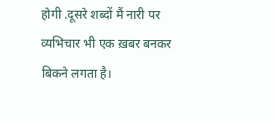होगी .दूसरे शब्दों मैं नारी पर व्यभिचार भी एक ख़बर बनकर बिकने लगता है।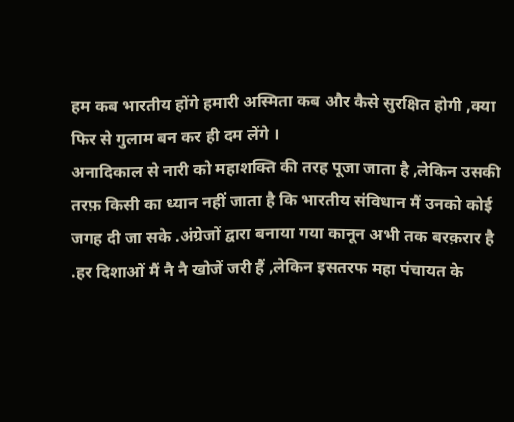हम कब भारतीय होंगे हमारी अस्मिता कब और कैसे सुरक्षित होगी ,क्या फिर से गुलाम बन कर ही दम लेंगे ।
अनादिकाल से नारी को महाशक्ति की तरह पूजा जाता है ,लेकिन उसकी तरफ़ किसी का ध्यान नहीं जाता है कि भारतीय संविधान मैं उनको कोई जगह दी जा सके .अंग्रेजों द्वारा बनाया गया कानून अभी तक बरक़रार है .हर दिशाओं मैं नै नै खोजें जरी हैं ,लेकिन इसतरफ महा पंचायत के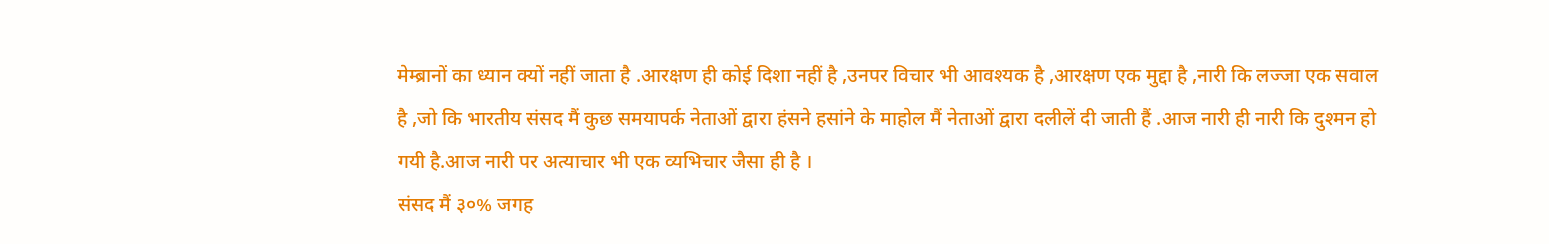मेम्ब्रानों का ध्यान क्यों नहीं जाता है .आरक्षण ही कोई दिशा नहीं है ,उनपर विचार भी आवश्यक है ,आरक्षण एक मुद्दा है ,नारी कि लज्जा एक सवाल है ,जो कि भारतीय संसद मैं कुछ समयापर्क नेताओं द्वारा हंसने हसांने के माहोल मैं नेताओं द्वारा दलीलें दी जाती हैं .आज नारी ही नारी कि दुश्मन हो गयी है.आज नारी पर अत्याचार भी एक व्यभिचार जैसा ही है ।
संसद मैं ३०% जगह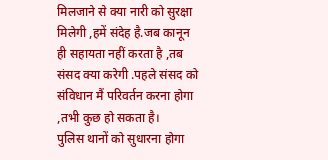मिलजाने से क्या नारी को सुरक्षा मिलेगी ,हमें संदेह है.जब कानून ही सहायता नहीं करता है ,तब संसद क्या करेगी .पहले संसद को संविधान मैं परिवर्तन करना होगा ,तभी कुछ हो सकता है।
पुलिस थानों को सुधारना होगा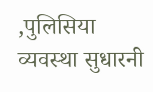,पुलिसिया व्यवस्था सुधारनी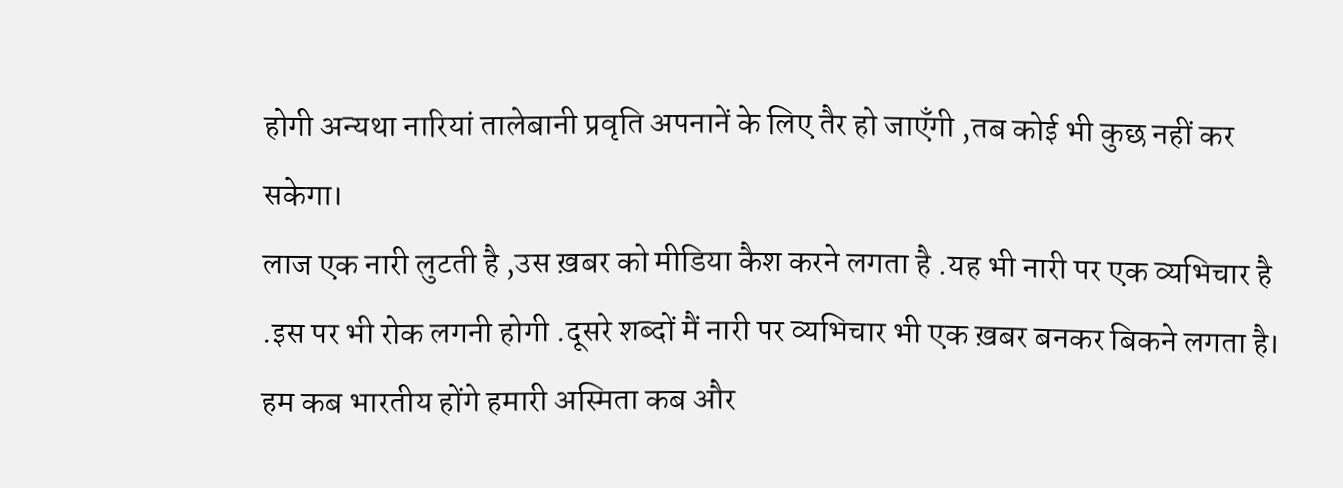होगी अन्यथा नारियां तालेबानी प्रवृति अपनानें के लिए तैर हो जाएँगी ,तब कोई भी कुछ नहीं कर सकेगा।
लाज एक नारी लुटती है ,उस ख़बर को मीडिया कैश करने लगता है .यह भी नारी पर एक व्यभिचार है .इस पर भी रोक लगनी होगी .दूसरे शब्दों मैं नारी पर व्यभिचार भी एक ख़बर बनकर बिकने लगता है।
हम कब भारतीय होंगे हमारी अस्मिता कब और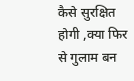कैसे सुरक्षित होगी ,क्या फिर से गुलाम बन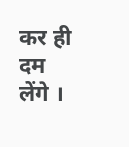कर ही दम लेंगे ।